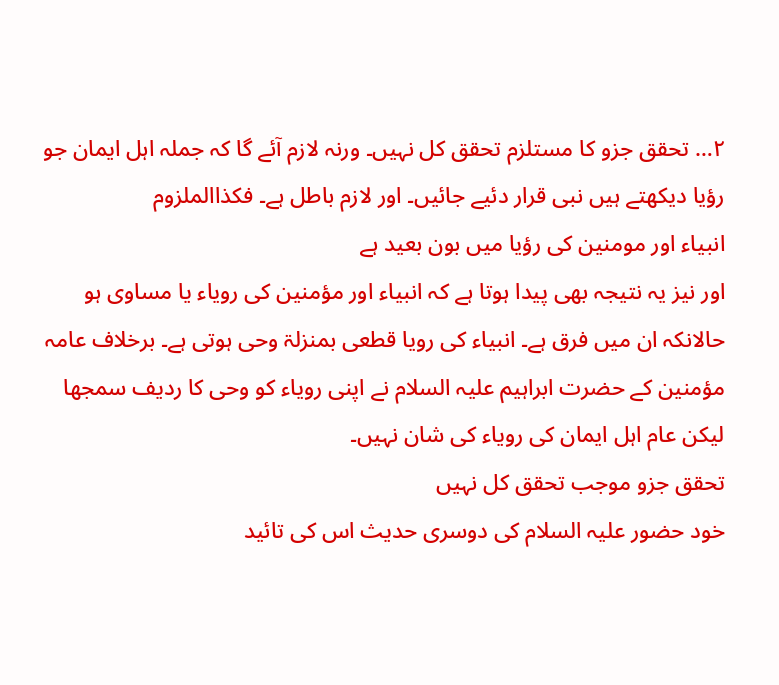۲… تحقق جزو کا مستلزم تحقق کل نہیں۔ ورنہ لازم آئے گا کہ جملہ اہل ایمان جو رؤیا دیکھتے ہیں نبی قرار دئیے جائیں۔ اور لازم باطل ہے۔ فکذاالملزوم
انبیاء اور مومنین کی رؤیا میں بون بعید ہے
اور نیز یہ نتیجہ بھی پیدا ہوتا ہے کہ انبیاء اور مؤمنین کی رویاء یا مساوی ہو حالانکہ ان میں فرق ہے۔ انبیاء کی رویا قطعی بمنزلۃ وحی ہوتی ہے۔ برخلاف عامہ مؤمنین کے حضرت ابراہیم علیہ السلام نے اپنی رویاء کو وحی کا ردیف سمجھا لیکن عام اہل ایمان کی رویاء کی شان نہیں۔
تحقق جزو موجب تحقق کل نہیں
خود حضور علیہ السلام کی دوسری حدیث اس کی تائید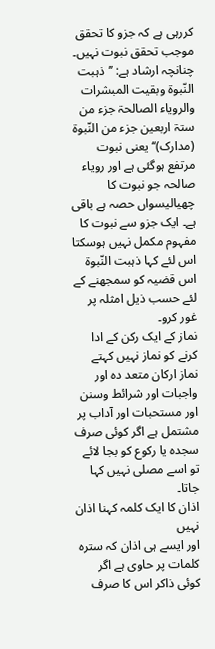کررہی ہے کہ جزو کا تحقق موجب تحقق نبوت نہیں۔ چنانچہ ارشاد ہے: ’’ذہبت النّبوۃ وبقیت المبشرات والرویاء الصالحۃ جزء من ستۃ اربعین جزء من النّبوۃ (مدارک)‘‘ یعنی نبوت مرتفع ہوگئی ہے اور رویاء صالحہ جو نبوت کا چھیالیسواں حصہ ہے باقی ہے۔ ایک جزو سے نبوت کا مفہوم مکمل نہیں ہوسکتا اس لئے کہا ذہبت النّبوۃ اس قضیہ کو سمجھنے کے لئے حسب ذیل امثلہ پر غور کرو۔
نماز کے ایک رکن کے ادا کرنے کو نماز نہیں کہتے
نماز ارکان متعد دہ اور واجبات اور شرائط وسنن اور مستحبات اور آداب پر مشتمل ہے اگر کوئی صرف سجدہ یا رکوع کو بجا لائے تو اسے مصلی نہیں کہا جاتا۔
اذان کا ایک کلمہ کہنا اذان نہیں
اور ایسے ہی اذان کہ سترہ کلمات پر حاوی ہے اگر کوئی ذاکر اس کا صرف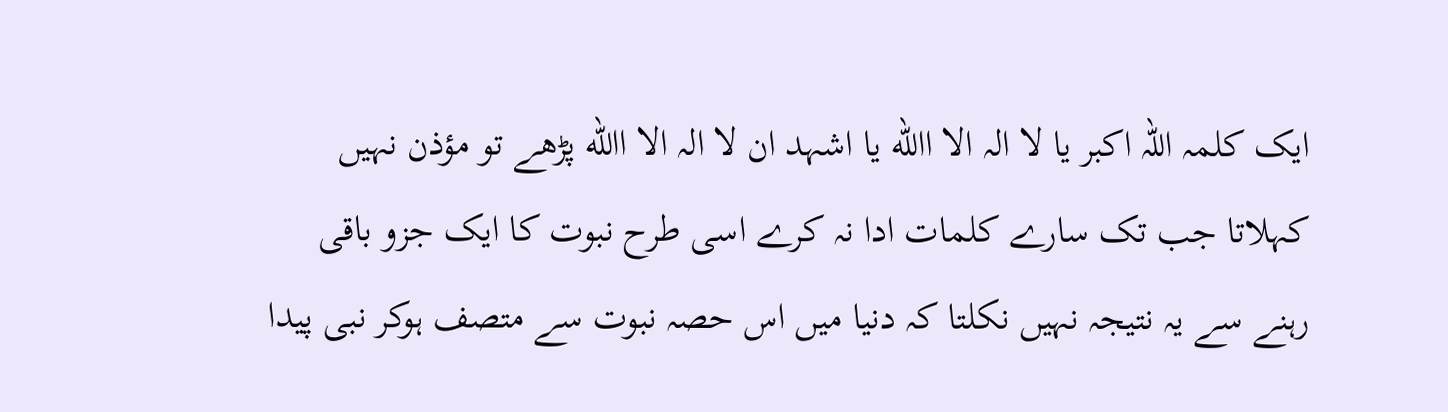ایک کلمہ اللہ اکبر یا لا الہ الا االله یا اشہد ان لا الہ الا االله پڑھے تو مؤذن نہیں کہلاتا جب تک سارے کلمات ادا نہ کرے اسی طرح نبوت کا ایک جزو باقی رہنے سے یہ نتیجہ نہیں نکلتا کہ دنیا میں اس حصہ نبوت سے متصف ہوکر نبی پیدا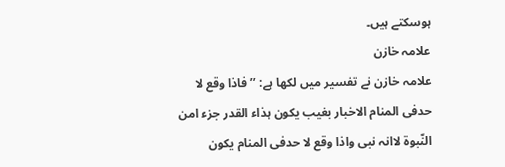ہوسکتے ہیں۔
علامہ خازن
علامہ خازن نے تفسیر میں لکھا ہے: ’’فاذا وقع لا حدفی المنام الاخبار بغیب یکون ہذاء القدر جزء امن النّبوۃ لاانہ نبی واذا وقع لا حدفی المنام یکون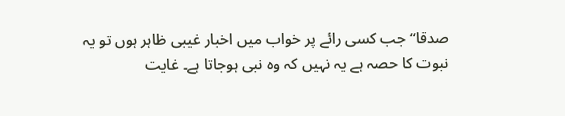صدقا‘‘ جب کسی رائے پر خواب میں اخبار غیبی ظاہر ہوں تو یہ نبوت کا حصہ ہے یہ نہیں کہ وہ نبی ہوجاتا ہے۔ غایت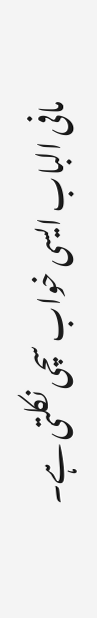مافی الباب ایسی خواب سچی نکلتی ہے۔